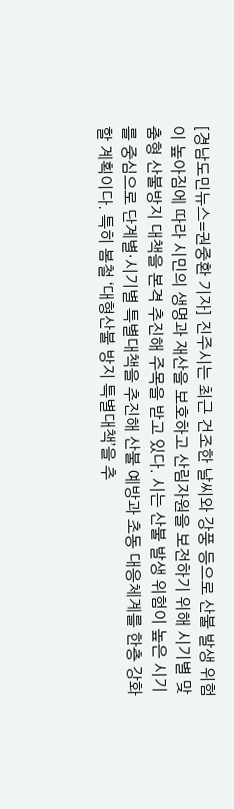[경남도민뉴스=권중환 기자] 진주시는 최근 건조한 날씨와 강풍 등으로 산불 발생 위험이 높아짐에 따라 시민의 생명과 재산을 보호하고 산림자원을 보전하기 위해 시기별 맞춤형 산불방지 대책을 본격 추진해 주목을 받고 있다. 시는 산불 발생 위험이 높은 시기를 중심으로 단계별·시기별 특별대책을 추진해 산불 예방과 초동 대응체계를 한층 강화할 계획이다. 특히 봄철 ‘대형산불 방지 특별대책’을 추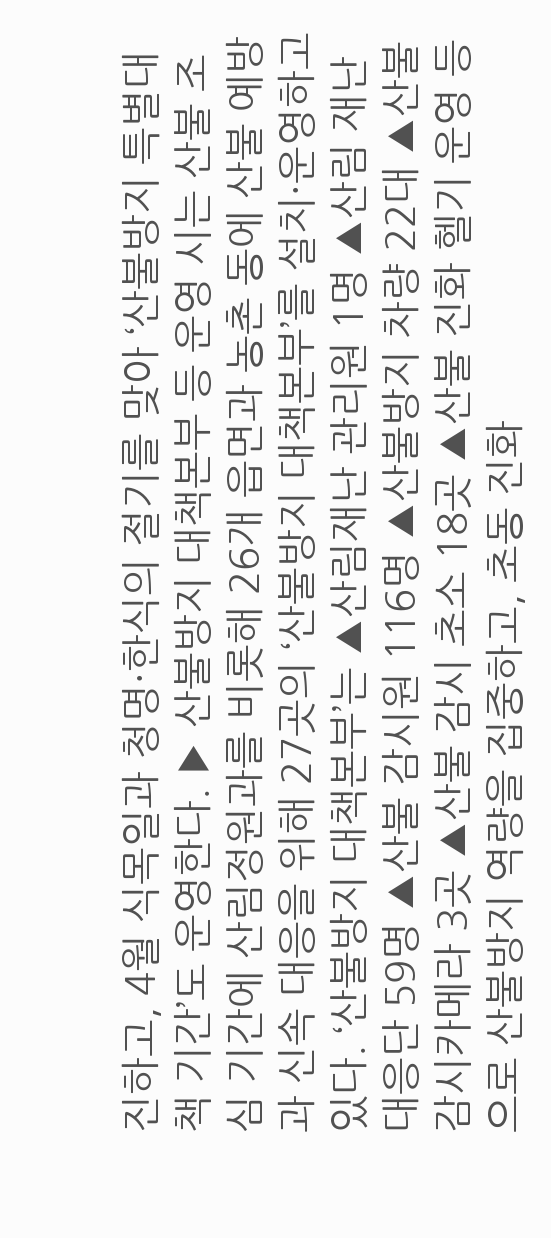진하고, 4월 식목일과 청명·한식의 절기를 맞아 ‘산불방지 특별대책 기간’도 운영한다. ▶ 산불방지 대책본부 등 운영 시는 산불 조심 기간에 산림정원과를 비롯해 26개 읍면과 농촌 동에 산불 예방과 신속 대응을 위해 27곳의 ‘산불방지 대책본부’를 설치·운영하고 있다. ‘산불방지 대책본부’는 ▲산림재난 관리원 1명 ▲산림 재난대응단 59명 ▲산불 감시원 116명 ▲산불방지 차량 22대 ▲산불 감시카메라 3곳 ▲산불 감시 초소 18곳 ▲산불 진화 헬기 운영 등으로 산불방지 역량을 집중하고, 초동 진화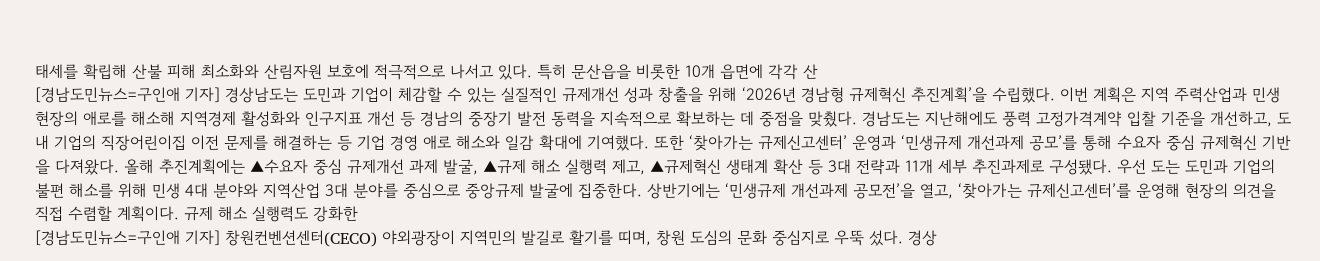태세를 확립해 산불 피해 최소화와 산림자원 보호에 적극적으로 나서고 있다. 특히 문산읍을 비롯한 10개 읍면에 각각 산
[경남도민뉴스=구인애 기자] 경상남도는 도민과 기업이 체감할 수 있는 실질적인 규제개선 성과 창출을 위해 ‘2026년 경남형 규제혁신 추진계획’을 수립했다. 이번 계획은 지역 주력산업과 민생 현장의 애로를 해소해 지역경제 활성화와 인구지표 개선 등 경남의 중장기 발전 동력을 지속적으로 확보하는 데 중점을 맞췄다. 경남도는 지난해에도 풍력 고정가격계약 입찰 기준을 개선하고, 도내 기업의 직장어린이집 이전 문제를 해결하는 등 기업 경영 애로 해소와 일감 확대에 기여했다. 또한 ‘찾아가는 규제신고센터’ 운영과 ‘민생규제 개선과제 공모’를 통해 수요자 중심 규제혁신 기반을 다져왔다. 올해 추진계획에는 ▲수요자 중심 규제개선 과제 발굴, ▲규제 해소 실행력 제고, ▲규제혁신 생태계 확산 등 3대 전략과 11개 세부 추진과제로 구성됐다. 우선 도는 도민과 기업의 불편 해소를 위해 민생 4대 분야와 지역산업 3대 분야를 중심으로 중앙규제 발굴에 집중한다. 상반기에는 ‘민생규제 개선과제 공모전’을 열고, ‘찾아가는 규제신고센터’를 운영해 현장의 의견을 직접 수렴할 계획이다. 규제 해소 실행력도 강화한
[경남도민뉴스=구인애 기자] 창원컨벤션센터(CECO) 야외광장이 지역민의 발길로 활기를 띠며, 창원 도심의 문화 중심지로 우뚝 섰다. 경상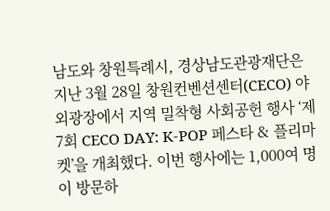남도와 창원특례시, 경상남도관광재단은 지난 3월 28일 창원컨벤션센터(CECO) 야외광장에서 지역 밀착형 사회공헌 행사 ‘제7회 CECO DAY: K-POP 페스타 & 플리마켓’을 개최했다. 이번 행사에는 1,000여 명이 방문하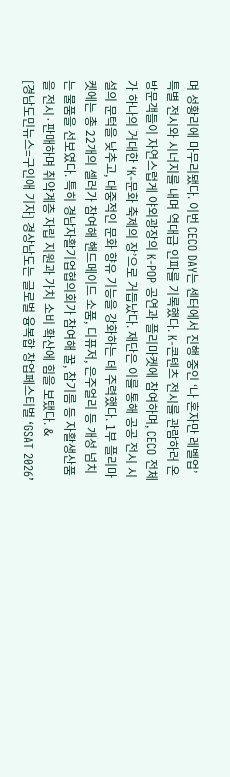며 성황리에 마무리됐다. 이번 CECO DAY는 센터에서 진행 중인 ‘나 혼자만 레벨업’ 특별 전시와 시너지를 내며 역대급 인파를 기록했다. K-콘텐츠 전시를 관람하러 온 방문객들이 자연스럽게 야외광장의 K-POP 공연과 플리마켓에 참여하며, CECO 전체가 하나의 거대한 ‘K-문화 축제의 장’으로 거듭났다. 재단은 이를 통해 공공 전시 시설의 문턱을 낮추고, 대중적인 문화 향유 기능을 강화하는 데 주력했다. 1부 플리마켓에는 총 22개의 셀러가 참여해 핸드메이드 소품, 디퓨저, 은주얼리 등 개성 넘치는 물품을 선보였다. 특히 경남자활기업협의회가 참여해 꿀, 참기름 등 자활생산품을 전시·판매하며 취약계층 자립 지원과 가치 소비 확산에 힘을 보탰다. &
[경남도민뉴스=구인애 기자] 경상남도는 글로벌 융복합 창업페스티벌 ‘GSAT 2026’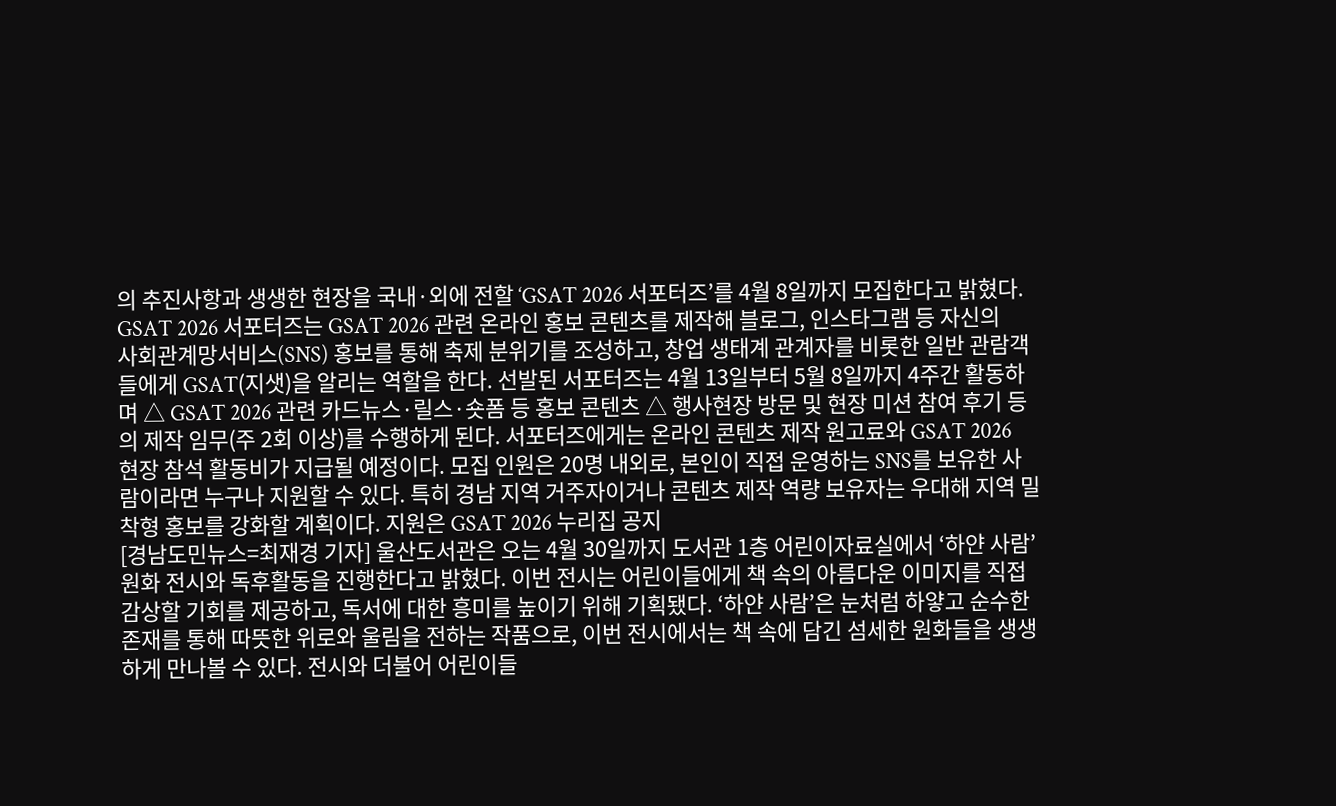의 추진사항과 생생한 현장을 국내·외에 전할 ‘GSAT 2026 서포터즈’를 4월 8일까지 모집한다고 밝혔다. GSAT 2026 서포터즈는 GSAT 2026 관련 온라인 홍보 콘텐츠를 제작해 블로그, 인스타그램 등 자신의 사회관계망서비스(SNS) 홍보를 통해 축제 분위기를 조성하고, 창업 생태계 관계자를 비롯한 일반 관람객들에게 GSAT(지샛)을 알리는 역할을 한다. 선발된 서포터즈는 4월 13일부터 5월 8일까지 4주간 활동하며 △ GSAT 2026 관련 카드뉴스·릴스·숏폼 등 홍보 콘텐츠 △ 행사현장 방문 및 현장 미션 참여 후기 등의 제작 임무(주 2회 이상)를 수행하게 된다. 서포터즈에게는 온라인 콘텐츠 제작 원고료와 GSAT 2026 현장 참석 활동비가 지급될 예정이다. 모집 인원은 20명 내외로, 본인이 직접 운영하는 SNS를 보유한 사람이라면 누구나 지원할 수 있다. 특히 경남 지역 거주자이거나 콘텐츠 제작 역량 보유자는 우대해 지역 밀착형 홍보를 강화할 계획이다. 지원은 GSAT 2026 누리집 공지
[경남도민뉴스=최재경 기자] 울산도서관은 오는 4월 30일까지 도서관 1층 어린이자료실에서 ‘하얀 사람’ 원화 전시와 독후활동을 진행한다고 밝혔다. 이번 전시는 어린이들에게 책 속의 아름다운 이미지를 직접 감상할 기회를 제공하고, 독서에 대한 흥미를 높이기 위해 기획됐다. ‘하얀 사람’은 눈처럼 하얗고 순수한 존재를 통해 따뜻한 위로와 울림을 전하는 작품으로, 이번 전시에서는 책 속에 담긴 섬세한 원화들을 생생하게 만나볼 수 있다. 전시와 더불어 어린이들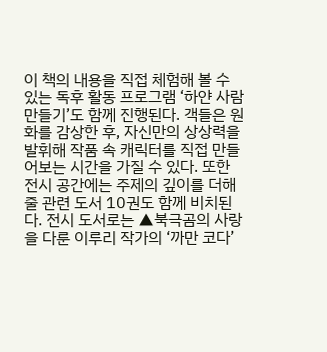이 책의 내용을 직접 체험해 볼 수 있는 독후 활동 프로그램 ‘하얀 사람 만들기’도 함께 진행된다. 객들은 원화를 감상한 후, 자신만의 상상력을 발휘해 작품 속 캐릭터를 직접 만들어보는 시간을 가질 수 있다. 또한 전시 공간에는 주제의 깊이를 더해 줄 관련 도서 10권도 함께 비치된다. 전시 도서로는 ▲북극곰의 사랑을 다룬 이루리 작가의 ‘까만 코다’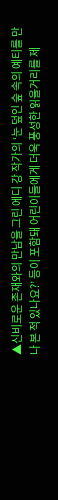▲신비로운 존재와의 만남을 그린 에디 강 작가의 ‘눈 덮인 숲 속의 예티를 만나 본 적 있나요?’ 등이 포함돼 어린이들에게 더욱 풍성한 읽을거리를 제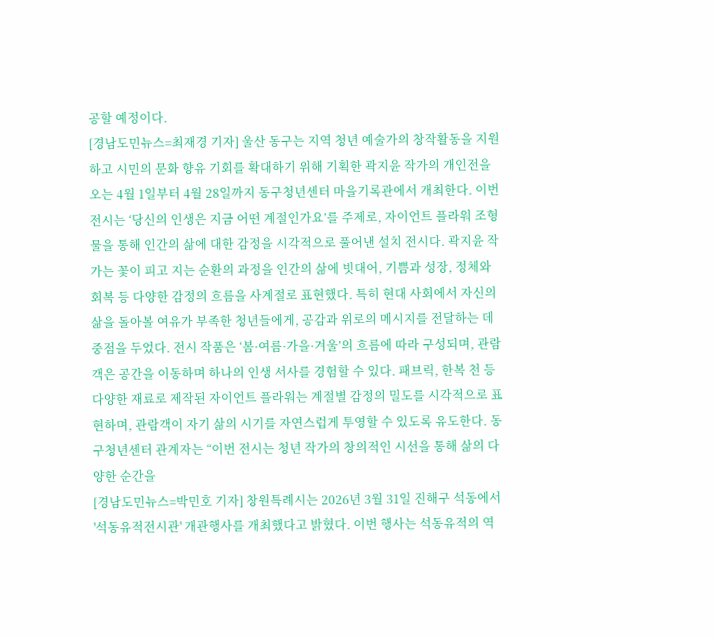공할 예정이다.
[경남도민뉴스=최재경 기자] 울산 동구는 지역 청년 예술가의 창작활동을 지원하고 시민의 문화 향유 기회를 확대하기 위해 기획한 곽지윤 작가의 개인전을 오는 4월 1일부터 4월 28일까지 동구청년센터 마을기록관에서 개최한다. 이번 전시는 ‘당신의 인생은 지금 어떤 계절인가요’를 주제로, 자이언트 플라워 조형물을 통해 인간의 삶에 대한 감정을 시각적으로 풀어낸 설치 전시다. 곽지윤 작가는 꽃이 피고 지는 순환의 과정을 인간의 삶에 빗대어, 기쁨과 성장, 정체와 회복 등 다양한 감정의 흐름을 사계절로 표현했다. 특히 현대 사회에서 자신의 삶을 돌아볼 여유가 부족한 청년들에게, 공감과 위로의 메시지를 전달하는 데 중점을 두었다. 전시 작품은 ‘봄·여름·가을·겨울’의 흐름에 따라 구성되며, 관람객은 공간을 이동하며 하나의 인생 서사를 경험할 수 있다. 패브릭, 한복 천 등 다양한 재료로 제작된 자이언트 플라워는 계절별 감정의 밀도를 시각적으로 표현하며, 관람객이 자기 삶의 시기를 자연스럽게 투영할 수 있도록 유도한다. 동구청년센터 관계자는 “이번 전시는 청년 작가의 창의적인 시선을 통해 삶의 다양한 순간을
[경남도민뉴스=박민호 기자] 창원특례시는 2026년 3월 31일 진해구 석동에서 '석동유적전시관' 개관행사를 개최했다고 밝혔다. 이번 행사는 석동유적의 역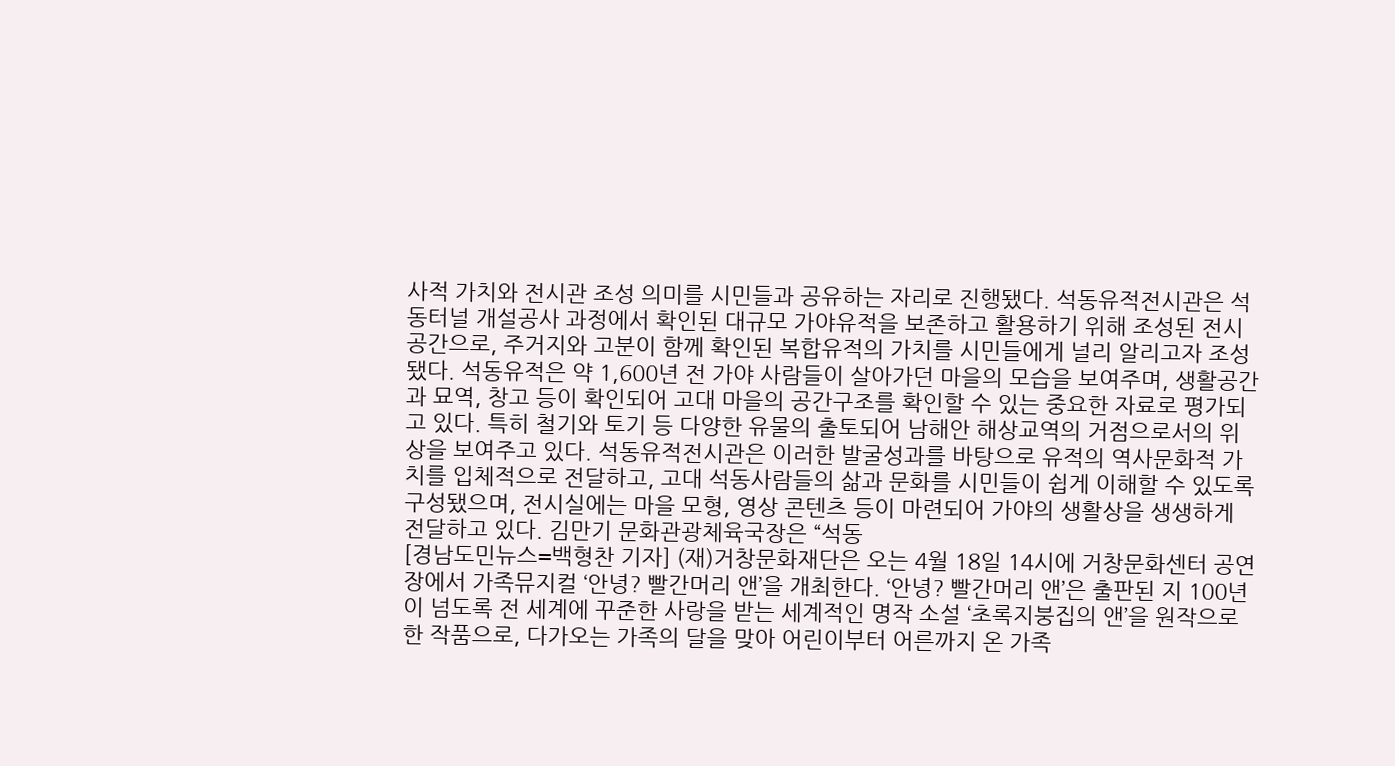사적 가치와 전시관 조성 의미를 시민들과 공유하는 자리로 진행됐다. 석동유적전시관은 석동터널 개설공사 과정에서 확인된 대규모 가야유적을 보존하고 활용하기 위해 조성된 전시공간으로, 주거지와 고분이 함께 확인된 복합유적의 가치를 시민들에게 널리 알리고자 조성됐다. 석동유적은 약 1,600년 전 가야 사람들이 살아가던 마을의 모습을 보여주며, 생활공간과 묘역, 창고 등이 확인되어 고대 마을의 공간구조를 확인할 수 있는 중요한 자료로 평가되고 있다. 특히 철기와 토기 등 다양한 유물의 출토되어 남해안 해상교역의 거점으로서의 위상을 보여주고 있다. 석동유적전시관은 이러한 발굴성과를 바탕으로 유적의 역사문화적 가치를 입체적으로 전달하고, 고대 석동사람들의 삶과 문화를 시민들이 쉽게 이해할 수 있도록 구성됐으며, 전시실에는 마을 모형, 영상 콘텐츠 등이 마련되어 가야의 생활상을 생생하게 전달하고 있다. 김만기 문화관광체육국장은 “석동
[경남도민뉴스=백형찬 기자] (재)거창문화재단은 오는 4월 18일 14시에 거창문화센터 공연장에서 가족뮤지컬 ‘안녕? 빨간머리 앤’을 개최한다. ‘안녕? 빨간머리 앤’은 출판된 지 100년이 넘도록 전 세계에 꾸준한 사랑을 받는 세계적인 명작 소설 ‘초록지붕집의 앤’을 원작으로 한 작품으로, 다가오는 가족의 달을 맞아 어린이부터 어른까지 온 가족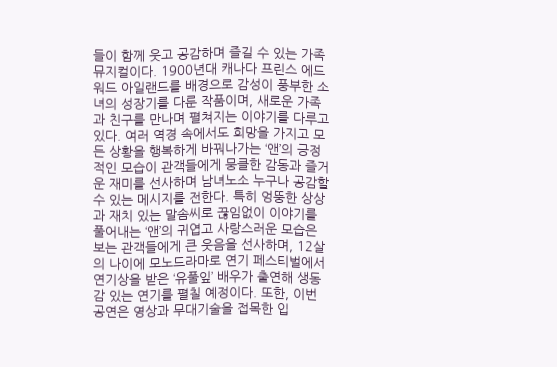들이 함께 웃고 공감하며 즐길 수 있는 가족뮤지컬이다. 1900년대 캐나다 프린스 에드워드 아일랜드를 배경으로 감성이 풍부한 소녀의 성장기를 다룬 작품이며, 새로운 가족과 친구를 만나며 펼쳐지는 이야기를 다루고 있다. 여러 역경 속에서도 희망을 가지고 모든 상황을 행복하게 바꿔나가는 ‘앤’의 긍정적인 모습이 관객들에게 뭉클한 감동과 즐거운 재미를 선사하며 남녀노소 누구나 공감할 수 있는 메시지를 전한다. 특히 엉뚱한 상상과 재치 있는 말솜씨로 끊임없이 이야기를 풀어내는 ‘앤’의 귀엽고 사랑스러운 모습은 보는 관객들에게 큰 웃음을 선사하며, 12살의 나이에 모노드라마로 연기 페스티벌에서 연기상을 받은 ‘유풀잎’ 배우가 출연해 생동감 있는 연기를 펼칠 예정이다. 또한, 이번 공연은 영상과 무대기술을 접목한 입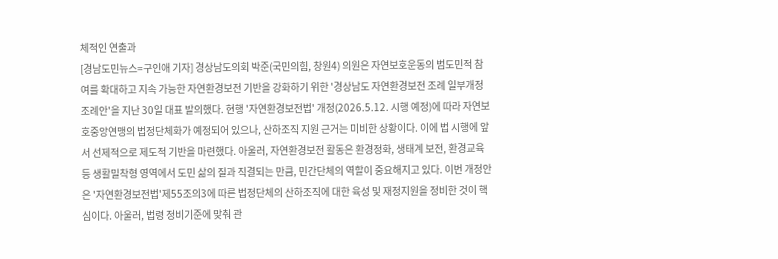체적인 연출과
[경남도민뉴스=구인애 기자] 경상남도의회 박준(국민의힘, 창원4) 의원은 자연보호운동의 범도민적 참여를 확대하고 지속 가능한 자연환경보전 기반을 강화하기 위한 '경상남도 자연환경보전 조례 일부개정조례안'을 지난 30일 대표 발의했다. 현행 '자연환경보전법' 개정(2026.5.12. 시행 예정)에 따라 자연보호중앙연맹의 법정단체화가 예정되어 있으나, 산하조직 지원 근거는 미비한 상황이다. 이에 법 시행에 앞서 선제적으로 제도적 기반을 마련했다. 아울러, 자연환경보전 활동은 환경정화, 생태계 보전, 환경교육 등 생활밀착형 영역에서 도민 삶의 질과 직결되는 만큼, 민간단체의 역할이 중요해지고 있다. 이번 개정안은 '자연환경보전법'제55조의3에 따른 법정단체의 산하조직에 대한 육성 및 재정지원을 정비한 것이 핵심이다. 아울러, 법령 정비기준에 맞춰 관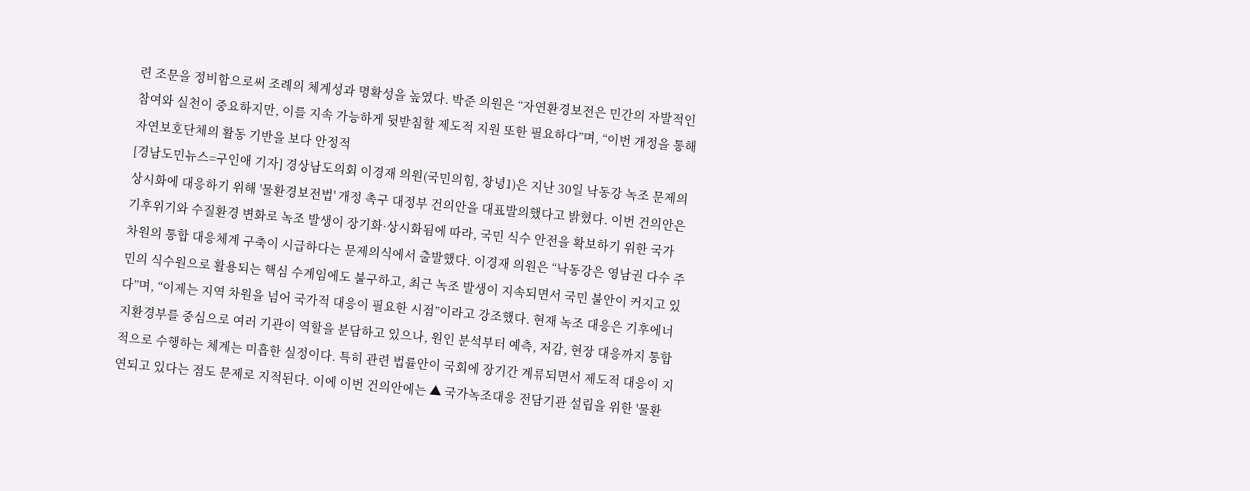련 조문을 정비함으로써 조례의 체계성과 명확성을 높였다. 박준 의원은 “자연환경보전은 민간의 자발적인 참여와 실천이 중요하지만, 이를 지속 가능하게 뒷받침할 제도적 지원 또한 필요하다”며, “이번 개정을 통해 자연보호단체의 활동 기반을 보다 안정적
[경남도민뉴스=구인애 기자] 경상남도의회 이경재 의원(국민의힘, 창녕1)은 지난 30일 낙동강 녹조 문제의 상시화에 대응하기 위해 '물환경보전법' 개정 촉구 대정부 건의안을 대표발의했다고 밝혔다. 이번 건의안은 기후위기와 수질환경 변화로 녹조 발생이 장기화·상시화됨에 따라, 국민 식수 안전을 확보하기 위한 국가 차원의 통합 대응체계 구축이 시급하다는 문제의식에서 출발했다. 이경재 의원은 “낙동강은 영남권 다수 주민의 식수원으로 활용되는 핵심 수계임에도 불구하고, 최근 녹조 발생이 지속되면서 국민 불안이 커지고 있다”며, “이제는 지역 차원을 넘어 국가적 대응이 필요한 시점”이라고 강조했다. 현재 녹조 대응은 기후에너지환경부를 중심으로 여러 기관이 역할을 분담하고 있으나, 원인 분석부터 예측, 저감, 현장 대응까지 통합적으로 수행하는 체계는 미흡한 실정이다. 특히 관련 법률안이 국회에 장기간 계류되면서 제도적 대응이 지연되고 있다는 점도 문제로 지적된다. 이에 이번 건의안에는 ▲ 국가녹조대응 전담기관 설립을 위한 '물환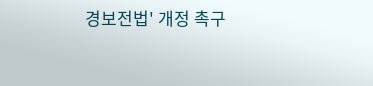경보전법' 개정 촉구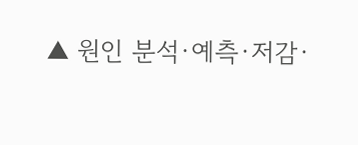▲ 원인 분석·예측·저감·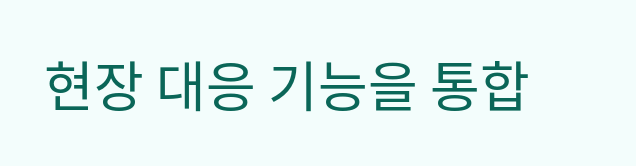현장 대응 기능을 통합